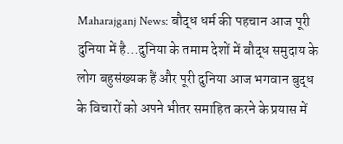Maharajganj News: बौद्ध धर्म की पहचान आज पूरी दुनिया में है…दुनिया के तमाम देशों में बौद्ध समुदाय के लोग बहुसंख्यक हैं और पूरी दुनिया आज भगवान बुद्ध के विचारों को अपने भीतर समाहित करने के प्रयास में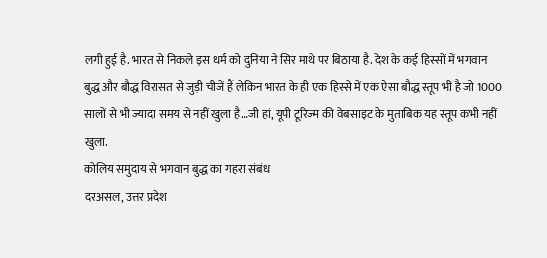लगी हुई है. भारत से निकले इस धर्म को दुनिया ने सिर माथे पर बिठाया है. देश के कई हिस्सों में भगवान बुद्ध और बौद्ध विरासत से जुड़ी चीजें हैं लेकिन भारत के ही एक हिस्से में एक ऐसा बौद्ध स्तूप भी है जो 1000 सालों से भी ज्यादा समय से नहीं खुला है…जी हां, यूपी टूरिज्म की वेबसाइट के मुताबिक यह स्तूप कभी नहीं खुला.
कोलिय समुदाय से भगवान बुद्ध का गहरा संबंध
दरअसल, उत्तर प्रदेश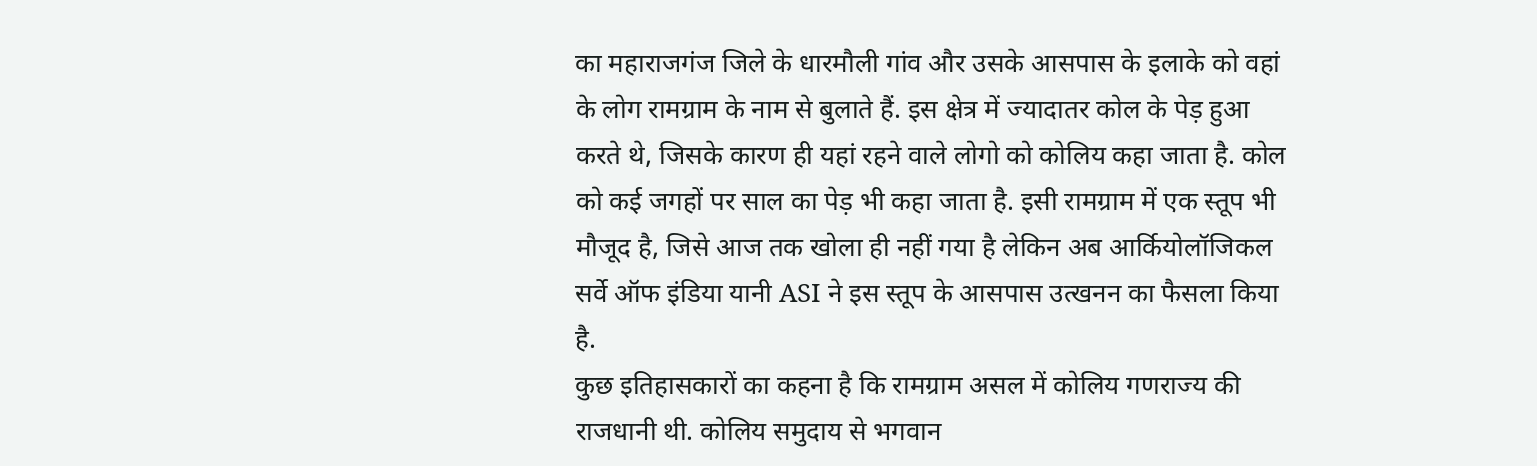का महाराजगंज जिले के धारमौली गांव और उसके आसपास के इलाके को वहां के लोग रामग्राम के नाम से बुलाते हैं. इस क्षेत्र में ज्यादातर कोल के पेड़ हुआ करते थे, जिसके कारण ही यहां रहने वाले लोगो को कोलिय कहा जाता है. कोल को कई जगहों पर साल का पेड़ भी कहा जाता है. इसी रामग्राम में एक स्तूप भी मौजूद है, जिसे आज तक खोला ही नहीं गया है लेकिन अब आर्कियोलॉजिकल सर्वे ऑफ इंडिया यानी ASI ने इस स्तूप के आसपास उत्खनन का फैसला किया है.
कुछ इतिहासकारों का कहना है कि रामग्राम असल में कोलिय गणराज्य की राजधानी थी. कोलिय समुदाय से भगवान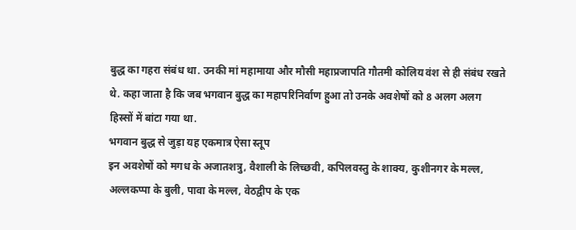बुद्ध का गहरा संबंध था. उनकी मां महामाया और मौसी महाप्रजापति गौतमी कोलिय वंश से ही संबंध रखते थे. कहा जाता है कि जब भगवान बुद्ध का महापरिनिर्वाण हुआ तो उनके अवशेषों को 8 अलग अलग हिस्सों में बांटा गया था.
भगवान बुद्ध से जुड़ा यह एकमात्र ऐसा स्तूप
इन अवशेषों को मगध के अजातशत्रु, वैशाली के लिच्छवी, कपिलवस्तु के शाक्य, कुशीनगर के मल्ल, अल्लकप्पा के बुली, पावा के मल्ल, वेठद्वीप के एक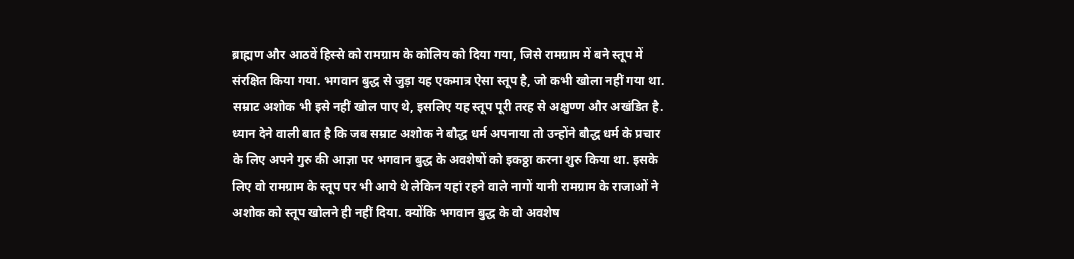ब्राह्मण और आठवें हिस्से को रामग्राम के कोलिय को दिया गया, जिसे रामग्राम में बने स्तूप में संरक्षित किया गया. भगवान बुद्ध से जुड़ा यह एकमात्र ऐसा स्तूप है, जो कभी खोला नहीं गया था. सम्राट अशोक भी इसे नहीं खोल पाए थे, इसलिए यह स्तूप पूरी तरह से अक्षुण्ण और अखंडित है.
ध्यान देने वाली बात है कि जब सम्राट अशोक ने बौद्ध धर्म अपनाया तो उन्होंने बौद्ध धर्म के प्रचार के लिए अपने गुरु की आज्ञा पर भगवान बुद्ध के अवशेषों को इकठ्ठा करना शुरु किया था. इसके लिए वो रामग्राम के स्तूप पर भी आये थे लेकिन यहां रहने वाले नागों यानी रामग्राम के राजाओं ने अशोक को स्तूप खोलने ही नहीं दिया. क्योंकि भगवान बुद्ध के वो अवशेष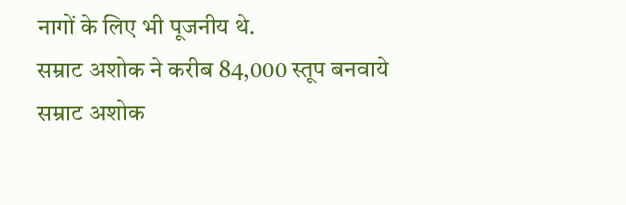नागों के लिए भी पूजनीय थे.
सम्राट अशोक ने करीब 84,000 स्तूप बनवाये
सम्राट अशोक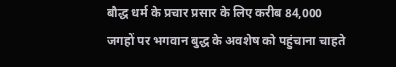बौद्ध धर्म के प्रचार प्रसार के लिए करीब 84,000 जगहों पर भगवान बुद्ध के अवशेष को पहुंचाना चाहते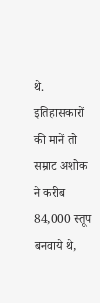थे. इतिहासकारों की मानें तो सम्राट अशोक ने करीब 84,000 स्तूप बनवाये थे,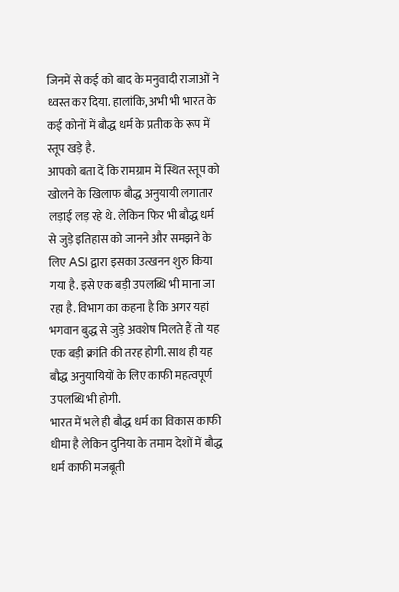जिनमें से कई को बाद के मनुवादी राजाओं ने ध्वस्त कर दिया. हालांकि, अभी भी भारत के कई कोनों में बौद्ध धर्म के प्रतीक के रूप में स्तूप खड़े है.
आपको बता दें कि रामग्राम में स्थित स्तूप को खोलने के खिलाफ बौद्ध अनुयायी लगातार लड़ाई लड़ रहे थे. लेकिन फिर भी बौद्ध धर्म से जुड़े इतिहास को जानने और समझने के लिए ASI द्वारा इसका उत्खनन शुरु किया गया है. इसे एक बड़ी उपलब्धि भी माना जा रहा है. विभाग का कहना है कि अगर यहां भगवान बुद्ध से जुड़े अवशेष मिलते हैं तो यह एक बड़ी क्रांति की तरह होगी. साथ ही यह बौद्ध अनुयायियों के लिए काफी महत्वपूर्ण उपलब्धि भी होगी.
भारत में भले ही बौद्ध धर्म का विकास काफी धीमा है लेकिन दुनिया के तमाम देशों में बौद्ध धर्म काफी मजबूती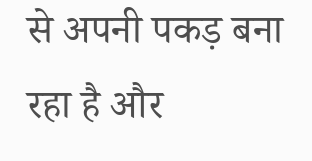से अपनी पकड़ बना रहा है और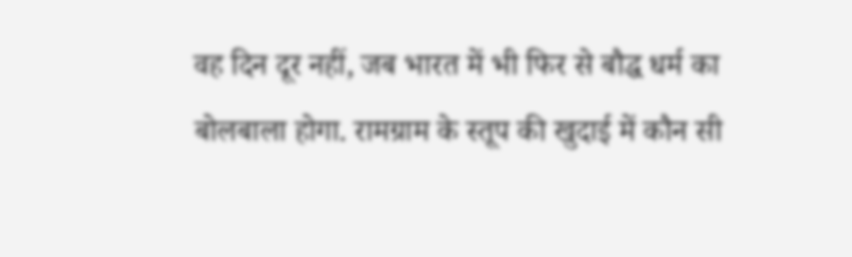वह दिन दूर नहीं, जब भारत में भी फिर से बौद्ध धर्म का बोलबाला होगा. रामग्राम के स्तूप की खुदाई में कौन सी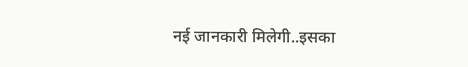नई जानकारी मिलेगी..इसका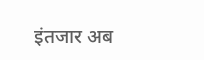इंतजार अब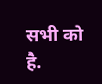सभी को है.